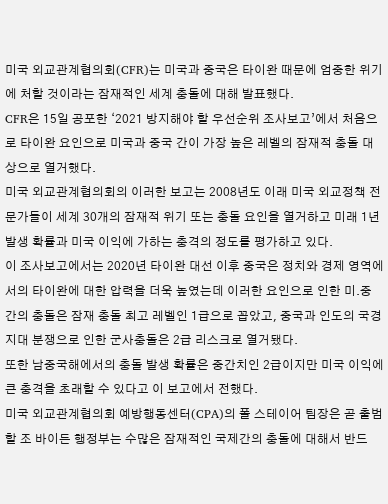미국 외교관계협의회(CFR)는 미국과 중국은 타이완 때문에 엄중한 위기에 처할 것이라는 잠재적인 세계 충돌에 대해 발표했다.
CFR은 15일 공포한 ‘2021 방지해야 할 우선순위 조사보고’에서 처음으로 타이완 요인으로 미국과 중국 간이 가장 높은 레벨의 잠재적 충돌 대상으로 열거했다.
미국 외교관계협의회의 이러한 보고는 2008년도 이래 미국 외교정책 전문가들이 세계 30개의 잠재적 위기 또는 충돌 요인을 열거하고 미래 1년 발생 확률과 미국 이익에 가하는 충격의 정도를 평가하고 있다.
이 조사보고에서는 2020년 타이완 대선 이후 중국은 정치와 경제 영역에서의 타이완에 대한 압력을 더욱 높였는데 이러한 요인으로 인한 미.중 간의 충돌은 잠재 충돌 최고 레벨인 1급으로 꼽았고, 중국과 인도의 국경지대 분쟁으로 인한 군사충돌은 2급 리스크로 열거됐다.
또한 남중국해에서의 충돌 발생 확률은 중간치인 2급이지만 미국 이익에 큰 충격을 초래할 수 있다고 이 보고에서 전했다.
미국 외교관계협의회 예방행동센터(CPA)의 폴 스테이어 팀장은 곧 출범할 조 바이든 행정부는 수많은 잠재적인 국제간의 충돌에 대해서 반드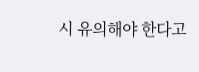시 유의해야 한다고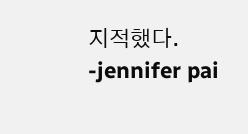지적했다. -jennifer pai